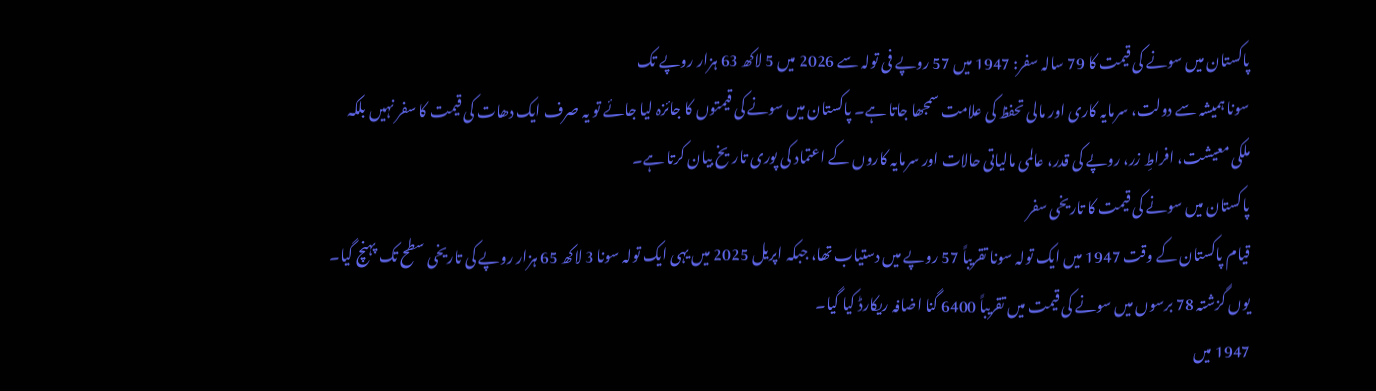پاکستان میں سونے کی قیمت کا 79 سالہ سفر: 1947 میں 57 روپے فی تولہ سے 2026 میں 5 لاکھ 63 ہزار روپے تک
سونا ہمیشہ سے دولت، سرمایہ کاری اور مالی تحفظ کی علامت سمجھا جاتا ہے۔ پاکستان میں سونے کی قیمتوں کا جائزہ لیا جائے تو یہ صرف ایک دھات کی قیمت کا سفر نہیں بلکہ ملکی معیشت، افراطِ زر، روپے کی قدر، عالمی مالیاتی حالات اور سرمایہ کاروں کے اعتماد کی پوری تاریخ بیان کرتا ہے۔
پاکستان میں سونے کی قیمت کا تاریخی سفر
قیام پاکستان کے وقت 1947 میں ایک تولہ سونا تقریباً 57 روپے میں دستیاب تھا، جبکہ اپریل 2025 میں یہی ایک تولہ سونا 3 لاکھ 65 ہزار روپے کی تاریخی سطح تک پہنچ گیا۔ یوں گزشتہ 78 برسوں میں سونے کی قیمت میں تقریباً 6400 گنا اضافہ ریکارڈ کیا گیا۔
1947 میں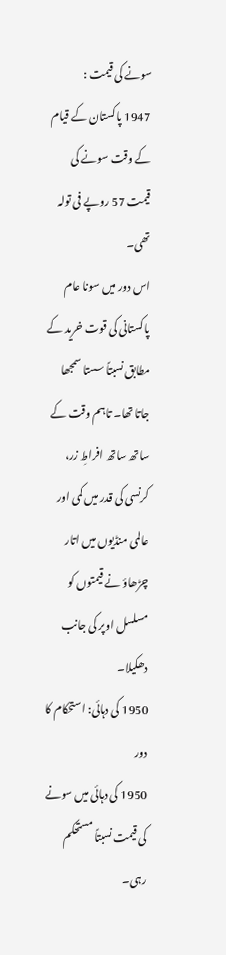سونے کی قیمت :
1947 پاکستان کے قیام کے وقت سونے کی قیمت 57 روپے فی تولہ تھی۔
اس دور میں سونا عام پاکستانی کی قوت خرید کے مطابق نسبتاً سستا سمجھا جاتا تھا۔ تاہم وقت کے ساتھ ساتھ افراطِ زر، کرنسی کی قدر میں کمی اور عالمی منڈیوں میں اتار چڑھاؤ نے قیمتوں کو مسلسل اوپر کی جانب دھکیلا۔
1950 کی دہائی: استحکام کا دور
1950 کی دہائی میں سونے کی قیمت نسبتاً مستحکم رہی۔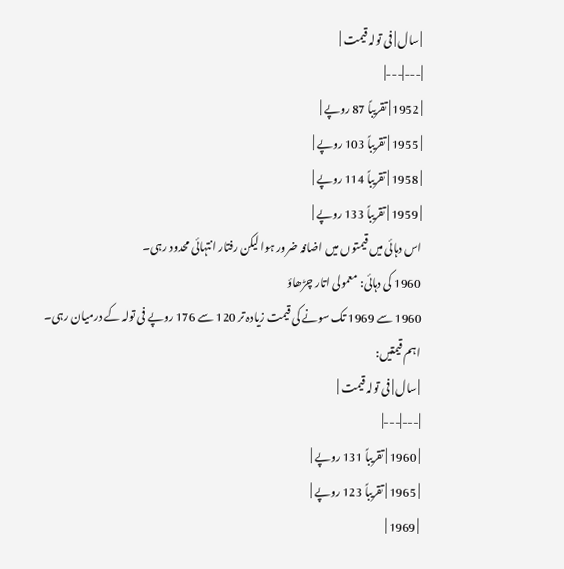| سال | فی تولہ قیمت |
|---|---|
| 1952 | تقریباً 87 روپے |
| 1955 | تقریباً 103 روپے |
| 1958 | تقریباً 114 روپے |
| 1959 | تقریباً 133 روپے |
اس دہائی میں قیمتوں میں اضافہ ضرور ہوا لیکن رفتار انتہائی محدود رہی۔
1960 کی دہائی: معمولی اتار چڑھاؤ
1960 سے 1969 تک سونے کی قیمت زیادہ تر 120 سے 176 روپے فی تولہ کے درمیان رہی۔
اہم قیمتیں:
| سال | فی تولہ قیمت |
|---|---|
| 1960 | تقریباً 131 روپے |
| 1965 | تقریباً 123 روپے |
| 1969 |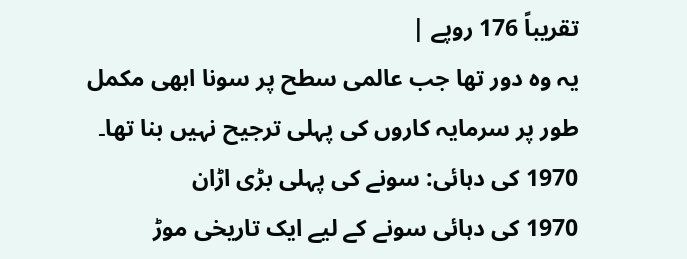تقریباً 176 روپے |
یہ وہ دور تھا جب عالمی سطح پر سونا ابھی مکمل طور پر سرمایہ کاروں کی پہلی ترجیح نہیں بنا تھا۔
1970 کی دہائی: سونے کی پہلی بڑی اڑان
1970 کی دہائی سونے کے لیے ایک تاریخی موڑ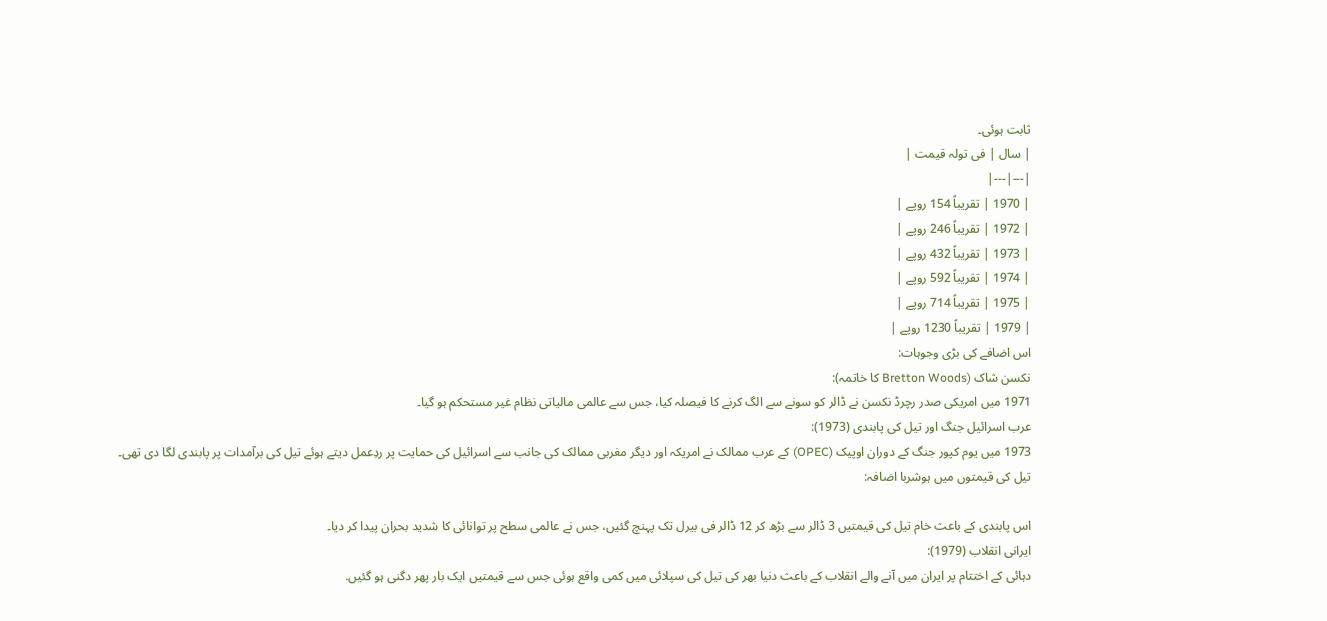ثابت ہوئی۔
| سال | فی تولہ قیمت |
|---|---|
| 1970 | تقریباً 154 روپے |
| 1972 | تقریباً 246 روپے |
| 1973 | تقریباً 432 روپے |
| 1974 | تقریباً 592 روپے |
| 1975 | تقریباً 714 روپے |
| 1979 | تقریباً 1230 روپے |
اس اضافے کی بڑی وجوہات:
نکسن شاک (Bretton Woods کا خاتمہ):
1971 میں امریکی صدر رچرڈ نکسن نے ڈالر کو سونے سے الگ کرنے کا فیصلہ کیا، جس سے عالمی مالیاتی نظام غیر مستحکم ہو گیا۔
عرب اسرائیل جنگ اور تیل کی پابندی (1973):
1973 میں یوم کپور جنگ کے دوران اوپیک (OPEC) کے عرب ممالک نے امریکہ اور دیگر مغربی ممالک کی جانب سے اسرائیل کی حمایت پر ردِعمل دیتے ہوئے تیل کی برآمدات پر پابندی لگا دی تھی۔
تیل کی قیمتوں میں ہوشربا اضافہ:

اس پابندی کے باعث خام تیل کی قیمتیں 3 ڈالر سے بڑھ کر 12 ڈالر فی بیرل تک پہنچ گئیں، جس نے عالمی سطح پر توانائی کا شدید بحران پیدا کر دیا۔
ایرانی انقلاب (1979):
دہائی کے اختتام پر ایران میں آنے والے انقلاب کے باعث دنیا بھر کی تیل کی سپلائی میں کمی واقع ہوئی جس سے قیمتیں ایک بار پھر دگنی ہو گئیں.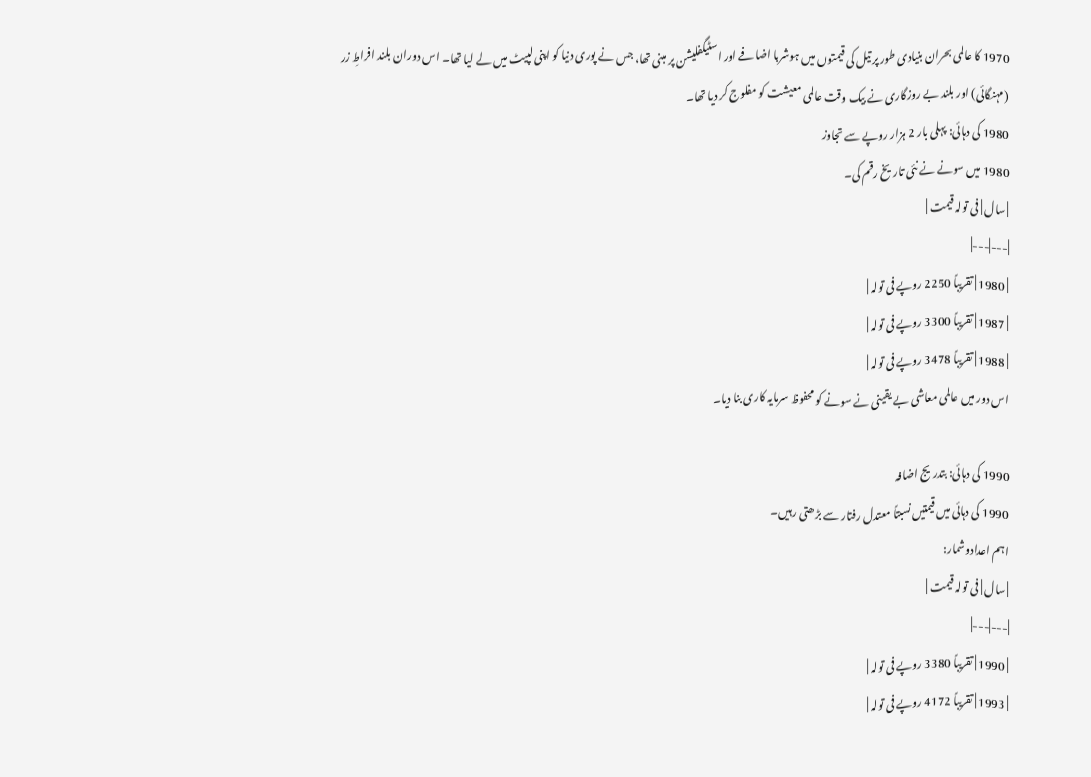1970 کا عالمی بحران بنیادی طور پر تیل کی قیمتوں میں ہوشربا اضافے اور اسٹیگفلیشن پر مبنی تھا، جس نے پوری دنیا کو اپنی لپیٹ میں لے لیا تھا۔ اس دوران بلند افراطِ زر (مہنگائی) اور بلند بے روزگاری نے بیک وقت عالمی معیشت کو مفلوج کر دیا تھا۔
1980 کی دہائی: پہلی بار 2 ہزار روپے سے تجاوز
1980 میں سونے نے نئی تاریخ رقم کی۔
| سال | فی تولہ قیمت |
|---|---|
| 1980 | تقریباً 2250 روپے فی تولہ |
| 1987 | تقریباً 3300 روپے فی تولہ |
| 1988 | تقریباً 3478 روپے فی تولہ |
اس دور میں عالمی معاشی بے یقینی نے سونے کو محفوظ سرمایہ کاری بنا دیا۔

1990 کی دہائی: بتدریج اضافہ
1990 کی دہائی میں قیمتیں نسبتاً معتدل رفتار سے بڑھتی رہیں۔
اہم اعدادوشمار:
| سال | فی تولہ قیمت |
|---|---|
| 1990 | تقریباً 3380 روپے فی تولہ |
| 1993 | تقریباً 4172 روپے فی تولہ |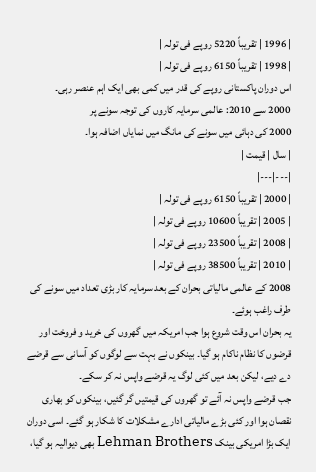| 1996 | تقریباً 5220 روپے فی تولہ |
| 1998 | تقریباً 6150 روپے فی تولہ |
اس دوران پاکستانی روپے کی قدر میں کمی بھی ایک اہم عنصر رہی۔
2000 سے 2010: عالمی سرمایہ کاروں کی توجہ سونے پر
2000 کی دہائی میں سونے کی مانگ میں نمایاں اضافہ ہوا۔
| سال | قیمت |
|---|---|
| 2000 | تقریباً 6150 روپے فی تولہ |
| 2005 | تقریباً 10600 روپے فی تولہ |
| 2008 | تقریباً 23500 روپے فی تولہ |
| 2010 | تقریباً 38500 روپے فی تولہ |
2008 کے عالمی مالیاتی بحران کے بعد سرمایہ کار بڑی تعداد میں سونے کی طرف راغب ہوئے۔
یہ بحران اس وقت شروع ہوا جب امریکہ میں گھروں کی خرید و فروخت اور قرضوں کا نظام ناکام ہو گیا۔ بینکوں نے بہت سے لوگوں کو آسانی سے قرضے دے دیے، لیکن بعد میں کئی لوگ یہ قرضے واپس نہ کر سکے۔
جب قرضے واپس نہ آئے تو گھروں کی قیمتیں گر گئیں، بینکوں کو بھاری نقصان ہوا اور کئی بڑے مالیاتی ادارے مشکلات کا شکار ہو گئے۔ اسی دوران ایک بڑا امریکی بینک Lehman Brothers بھی دیوالیہ ہو گیا،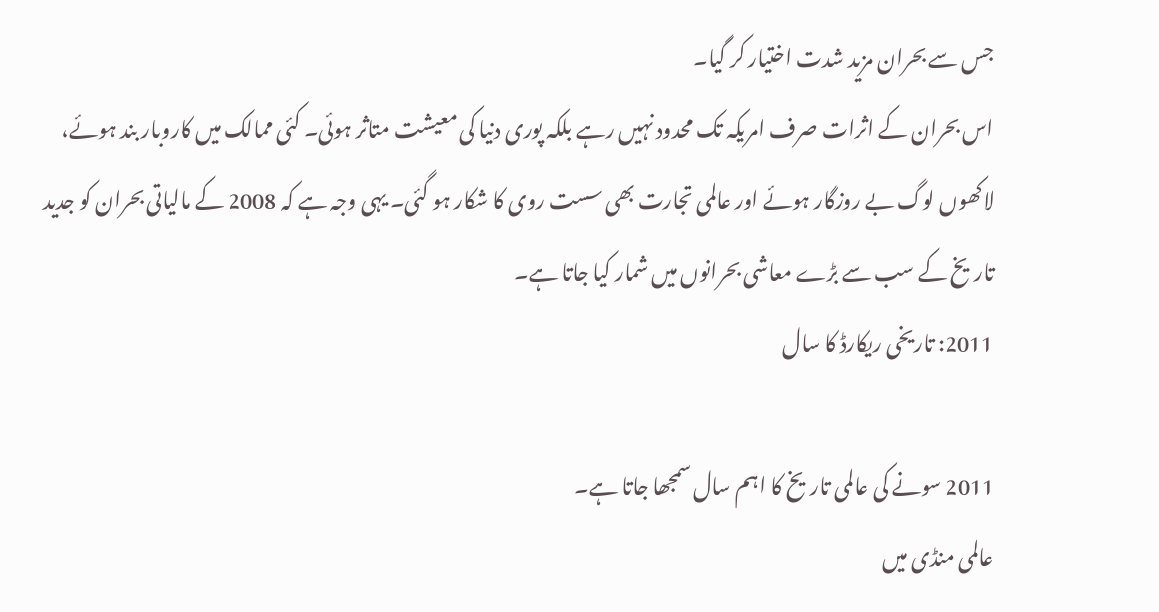جس سے بحران مزید شدت اختیار کر گیا۔
اس بحران کے اثرات صرف امریکہ تک محدود نہیں رہے بلکہ پوری دنیا کی معیشت متاثر ہوئی۔ کئی ممالک میں کاروبار بند ہوئے، لاکھوں لوگ بے روزگار ہوئے اور عالمی تجارت بھی سست روی کا شکار ہو گئی۔ یہی وجہ ہے کہ 2008 کے مالیاتی بحران کو جدید تاریخ کے سب سے بڑے معاشی بحرانوں میں شمار کیا جاتا ہے۔
2011: تاریخی ریکارڈ کا سال

2011 سونے کی عالمی تاریخ کا اہم سال سمجھا جاتا ہے۔
عالمی منڈی میں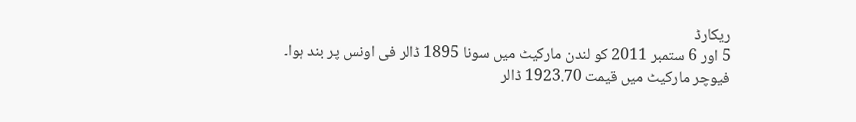ریکارڈ
5 اور 6 ستمبر 2011 کو لندن مارکیٹ میں سونا 1895 ڈالر فی اونس پر بند ہوا۔
فیوچر مارکیٹ میں قیمت 1923.70 ڈالر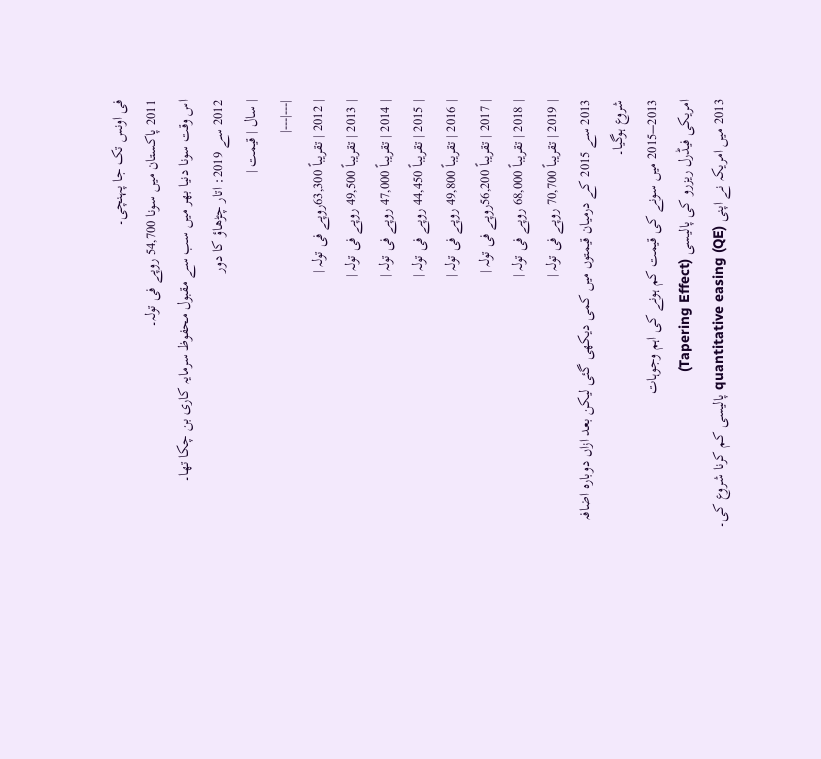فی اونس تک جا پہنچی۔
2011 پاکستان میں سونا 54,700 روپے فی تولہ۔
اس وقت سونا دنیا بھر میں سب سے مقبول محفوظ سرمایہ کاری بن چکا تھا۔
2012 سے 2019: اتار چڑھاؤ کا دور
| سال | قیمت |
|---|---|
| 2012 | تقریباً 63,300روپے فی تولہ |
| 2013 | تقریباً 49,500 روپے فی تولہ |
| 2014 | تقریباً 47,000 روپے فی تولہ |
| 2015 | تقریباً 44,450 روپے فی تولہ |
| 2016 | تقریباً 49,800 روپے فی تولہ |
| 2017 | تقریباً 56,200روپے فی تولہ |
| 2018 | تقریباً 68,000 روپے فی تولہ |
| 2019 | تقریباً 70,700 روپے فی تولہ |
2013 سے 2015 کے درمیان قیمتوں میں کمی دیکھی گئی لیکن بعد ازاں دوبارہ اضافہ شروع ہوگیا۔
2013–2015 میں سونے کی قیمت کم ہونے کی اہم وجوہات
امریکی فیڈرل ریزرو کی پالیسی (Tapering Effect)
2013 میں امریکہ نے اپنی quantitative easing (QE) پالیسی کم کرنا شروع کی۔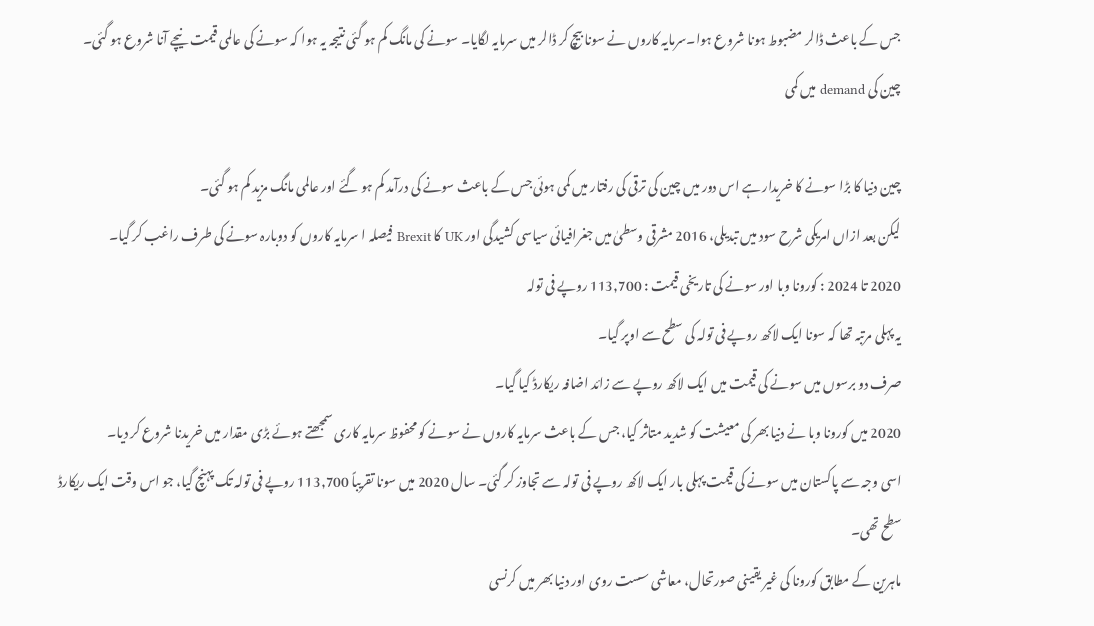جس کے باعث ڈالر مضبوط ہونا شروع ہوا۔سرمایہ کاروں نے سونا بیچ کر ڈالر میں سرمایہ لگایا۔ سونے کی مانگ کم ہو گئی نتیجہ یہ ہوا کہ سونے کی عالمی قیمت نیچے آنا شروع ہو گئی۔
چین کی demand میں کمی

چین دنیا کا بڑا سونے کا خریدار ہے اس دور میں چین کی ترقی کی رفتار میں کمی ہوئی جس کے باعث سونے کی درآمد کم ہو گئے اور عالمی مانگ مزید کم ہو گئی۔
لیکن بعد ازاں امریکی شرح سود میں تبدیلی، 2016 مشرقی وسطیٰ میں جغرافیائی سیاسی کشیدگی اور UK کا Brexit فیصلہ ا سرمایہ کاروں کو دوبارہ سونے کی طرف راغب کر گیا۔
2020 تا 2024 : کورونا وبا اور سونے کی تاریخی قیمت : 113,700 روپے فی تولہ
یہ پہلی مرتبہ تھا کہ سونا ایک لاکھ روپے فی تولہ کی سطح سے اوپر گیا۔
صرف دو برسوں میں سونے کی قیمت میں ایک لاکھ روپے سے زائد اضافہ ریکارڈ کیا گیا۔
2020 میں کورونا وبا نے دنیا بھر کی معیشت کو شدید متاثر کیا، جس کے باعث سرمایہ کاروں نے سونے کو محفوظ سرمایہ کاری سمجھتے ہوئے بڑی مقدار میں خریدنا شروع کر دیا۔
اسی وجہ سے پاکستان میں سونے کی قیمت پہلی بار ایک لاکھ روپے فی تولہ سے تجاوز کر گئی۔ سال 2020 میں سونا تقریباً 113,700 روپے فی تولہ تک پہنچ گیا، جو اس وقت ایک ریکارڈ سطح تھی۔
ماہرین کے مطابق کورونا کی غیر یقینی صورتحال، معاشی سست روی اور دنیا بھر میں کرنسی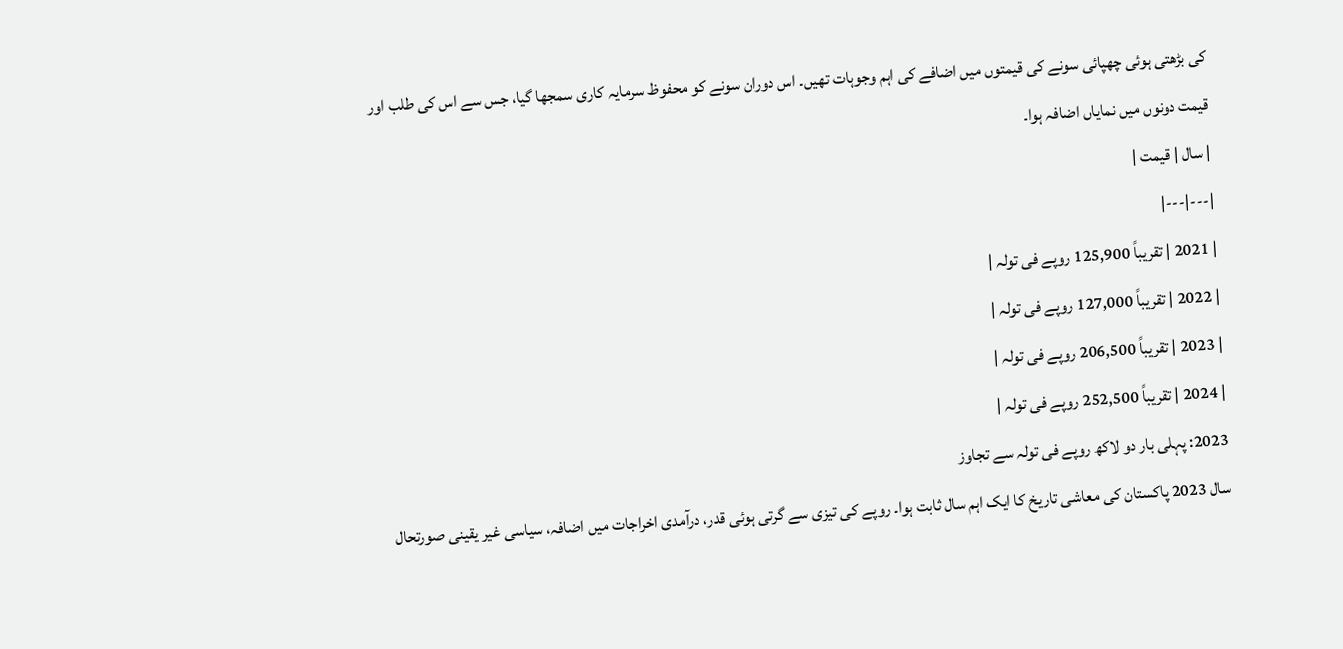کی بڑھتی ہوئی چھپائی سونے کی قیمتوں میں اضافے کی اہم وجوہات تھیں۔ اس دوران سونے کو محفوظ سرمایہ کاری سمجھا گیا، جس سے اس کی طلب اور قیمت دونوں میں نمایاں اضافہ ہوا۔
| سال | قیمت |
|---|---|
| 2021 | تقریباً 125,900 روپے فی تولہ |
| 2022 | تقریباً 127,000 روپے فی تولہ |
| 2023 | تقریباً 206,500 روپے فی تولہ |
| 2024 | تقریباً 252,500 روپے فی تولہ |
2023: پہلی بار دو لاکھ روپے فی تولہ سے تجاوز
سال 2023 پاکستان کی معاشی تاریخ کا ایک اہم سال ثابت ہوا۔ روپے کی تیزی سے گرتی ہوئی قدر، درآمدی اخراجات میں اضافہ، سیاسی غیر یقینی صورتحال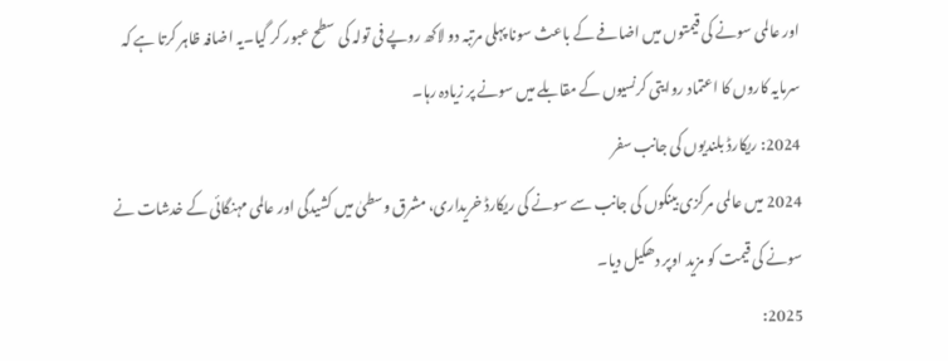اور عالمی سونے کی قیمتوں میں اضافے کے باعث سونا پہلی مرتبہ دو لاکھ روپے فی تولہ کی سطح عبور کر گیا۔یہ اضافہ ظاہر کرتا ہے کہ سرمایہ کاروں کا اعتماد روایتی کرنسیوں کے مقابلے میں سونے پر زیادہ رہا۔
2024: ریکارڈ بلندیوں کی جانب سفر
2024 میں عالمی مرکزی بینکوں کی جانب سے سونے کی ریکارڈ خریداری، مشرق وسطیٰ میں کشیدگی اور عالمی مہنگائی کے خدشات نے سونے کی قیمت کو مزید اوپر دھکیل دیا۔
2025: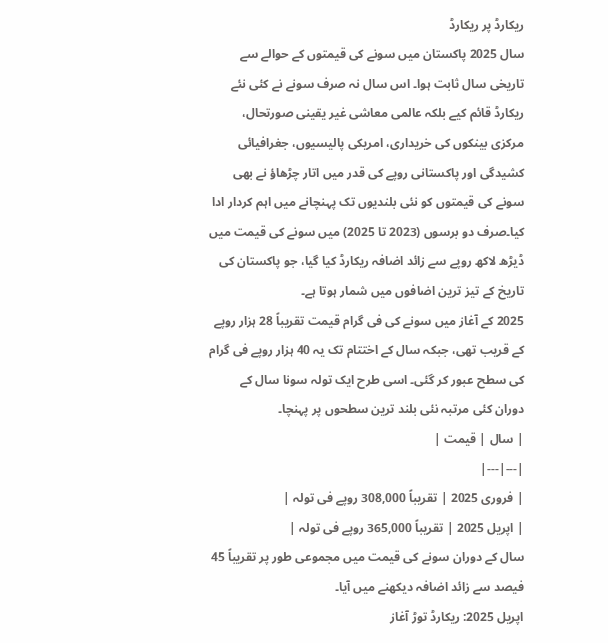ریکارڈ پر ریکارڈ
سال 2025 پاکستان میں سونے کی قیمتوں کے حوالے سے تاریخی سال ثابت ہوا۔ اس سال نہ صرف سونے نے کئی نئے ریکارڈ قائم کیے بلکہ عالمی معاشی غیر یقینی صورتحال، مرکزی بینکوں کی خریداری، امریکی پالیسیوں، جغرافیائی کشیدگی اور پاکستانی روپے کی قدر میں اتار چڑھاؤ نے بھی سونے کی قیمتوں کو نئی بلندیوں تک پہنچانے میں اہم کردار ادا کیا۔صرف دو برسوں (2023 تا 2025) میں سونے کی قیمت میں ڈیڑھ لاکھ روپے سے زائد اضافہ ریکارڈ کیا گیا، جو پاکستان کی تاریخ کے تیز ترین اضافوں میں شمار ہوتا ہے۔
2025 کے آغاز میں سونے کی فی گرام قیمت تقریباً 28 ہزار روپے کے قریب تھی، جبکہ سال کے اختتام تک یہ 40 ہزار روپے فی گرام کی سطح عبور کر گئی۔ اسی طرح ایک تولہ سونا سال کے دوران کئی مرتبہ نئی بلند ترین سطحوں پر پہنچا۔
| سال | قیمت |
|---|---|
| فروری 2025 | تقریباً 308,000 روپے فی تولہ |
| اپریل 2025 | تقریباً 365,000 روپے فی تولہ |
سال کے دوران سونے کی قیمت میں مجموعی طور پر تقریباً 45 فیصد سے زائد اضافہ دیکھنے میں آیا۔
اپریل 2025: ریکارڈ توڑ آغاز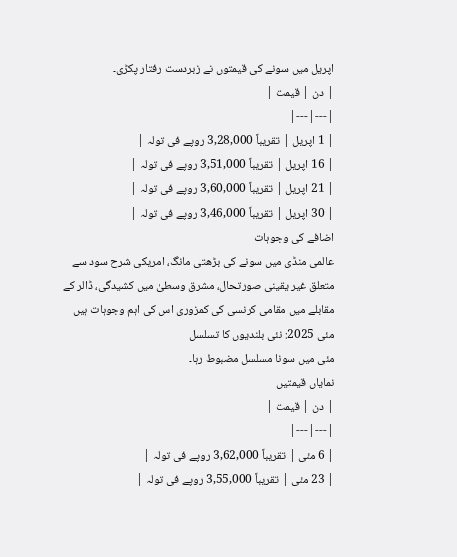اپریل میں سونے کی قیمتوں نے زبردست رفتار پکڑی۔
| دن | قیمت |
|---|---|
| 1 اپریل | تقریباً 3,28,000 روپے فی تولہ |
| 16 اپریل | تقریباً 3,51,000 روپے فی تولہ |
| 21 اپریل | تقریباً 3,60,000 روپے فی تولہ |
| 30 اپریل | تقریباً 3,46,000 روپے فی تولہ |
اضافے کی وجوہات
عالمی منڈی میں سونے کی بڑھتی مانگ، امریکی شرح سود سے متعلق غیر یقینی صورتحال، مشرق وسطیٰ میں کشیدگی، ڈالر کے مقابلے میں مقامی کرنسی کی کمزوری اس کی اہم وجوہات ہیں
مئی 2025: نئی بلندیوں کا تسلسل
مئی میں سونا مسلسل مضبوط رہا۔
نمایاں قیمتیں
| دن | قیمت |
|---|---|
| 6 مئی | تقریباً 3,62,000 روپے فی تولہ |
| 23 مئی | تقریباً 3,55,000 روپے فی تولہ |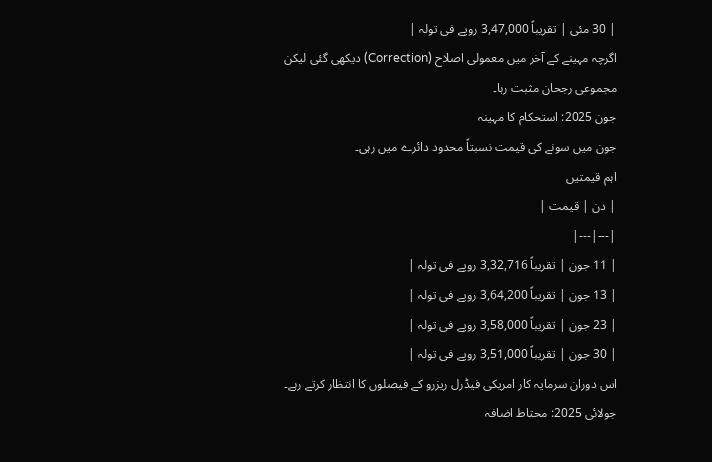| 30 مئی | تقریباً 3,47,000 روپے فی تولہ |
اگرچہ مہینے کے آخر میں معمولی اصلاح (Correction) دیکھی گئی لیکن مجموعی رجحان مثبت رہا۔
جون 2025: استحکام کا مہینہ
جون میں سونے کی قیمت نسبتاً محدود دائرے میں رہی۔
اہم قیمتیں
| دن | قیمت |
|---|---|
| 11 جون | تقریباً 3,32,716 روپے فی تولہ |
| 13 جون | تقریباً 3,64,200 روپے فی تولہ |
| 23 جون | تقریباً 3,58,000 روپے فی تولہ |
| 30 جون | تقریباً 3,51,000 روپے فی تولہ |
اس دوران سرمایہ کار امریکی فیڈرل ریزرو کے فیصلوں کا انتظار کرتے رہے۔
جولائی 2025: محتاط اضافہ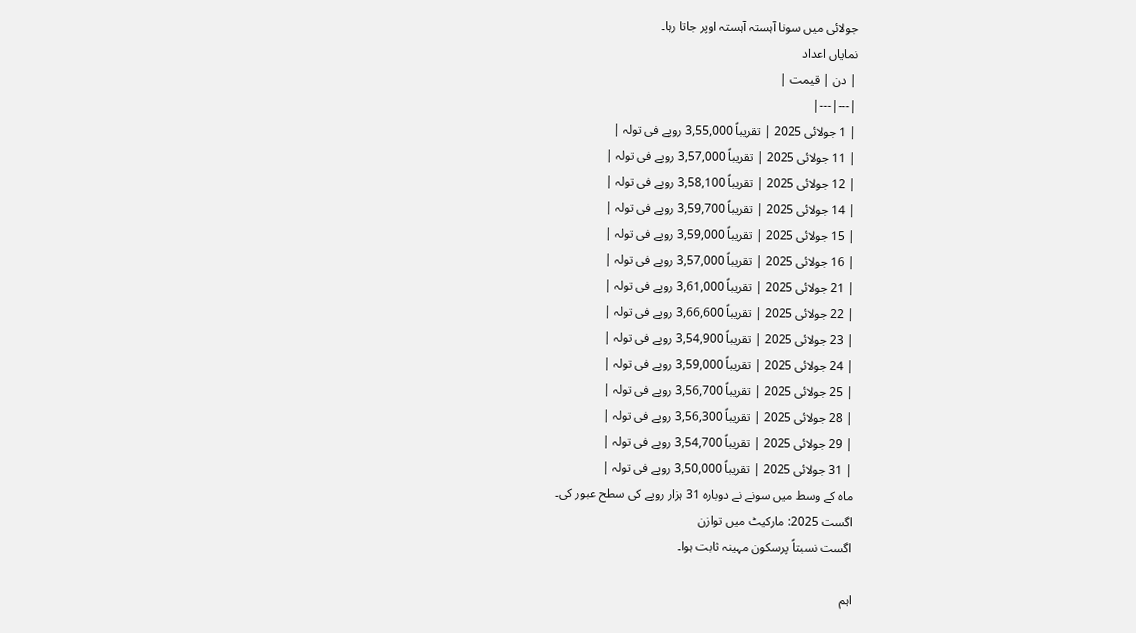جولائی میں سونا آہستہ آہستہ اوپر جاتا رہا۔
نمایاں اعداد
| دن | قیمت |
|---|---|
| 1 جولائی 2025 | تقریباً 3,55,000 روپے فی تولہ |
| 11 جولائی 2025 | تقریباً 3,57,000 روپے فی تولہ |
| 12 جولائی 2025 | تقریباً 3,58,100 روپے فی تولہ |
| 14 جولائی 2025 | تقریباً 3,59,700 روپے فی تولہ |
| 15 جولائی 2025 | تقریباً 3,59,000 روپے فی تولہ |
| 16 جولائی 2025 | تقریباً 3,57,000 روپے فی تولہ |
| 21 جولائی 2025 | تقریباً 3,61,000 روپے فی تولہ |
| 22 جولائی 2025 | تقریباً 3,66,600 روپے فی تولہ |
| 23 جولائی 2025 | تقریباً 3,54,900 روپے فی تولہ |
| 24 جولائی 2025 | تقریباً 3,59,000 روپے فی تولہ |
| 25 جولائی 2025 | تقریباً 3,56,700 روپے فی تولہ |
| 28 جولائی 2025 | تقریباً 3,56,300 روپے فی تولہ |
| 29 جولائی 2025 | تقریباً 3,54,700 روپے فی تولہ |
| 31 جولائی 2025 | تقریباً 3,50,000 روپے فی تولہ |
ماہ کے وسط میں سونے نے دوبارہ 31 ہزار روپے کی سطح عبور کی۔
اگست 2025: مارکیٹ میں توازن
اگست نسبتاً پرسکون مہینہ ثابت ہوا۔

اہم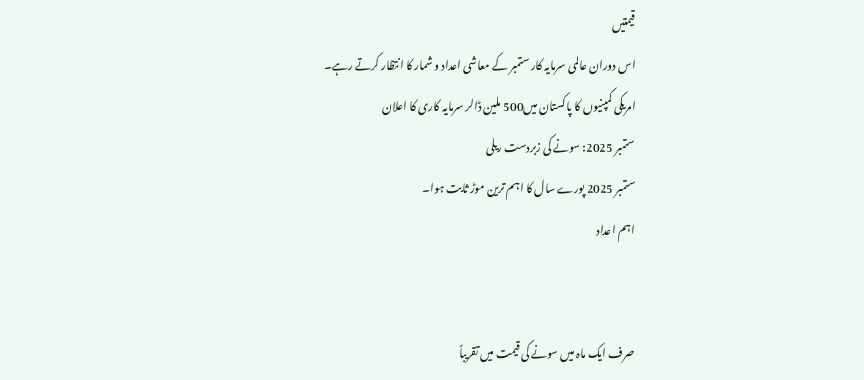قیمتیں
اس دوران عالمی سرمایہ کار ستمبر کے معاشی اعداد و شمار کا انتظار کرتے رہے۔
امریکی کمپنیوں کا پاکستان میں500 ملین ڈالر سرمایہ کاری کا اعلان
ستمبر 2025: سونے کی زبردست ریلی
ستمبر 2025 پورے سال کا اہم ترین موڑ ثابت ہوا۔
اہم اعداد


صرف ایک ماہ میں سونے کی قیمت میں تقریباً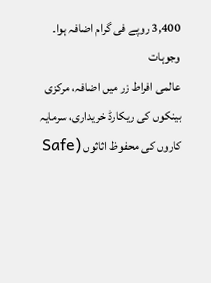3,400 روپے فی گرام اضافہ ہوا۔
وجوہات
عالمی افراط زر میں اضافہ، مرکزی بینکوں کی ریکارڈ خریداری، سرمایہ کاروں کی محفوظ اثاثوں (Safe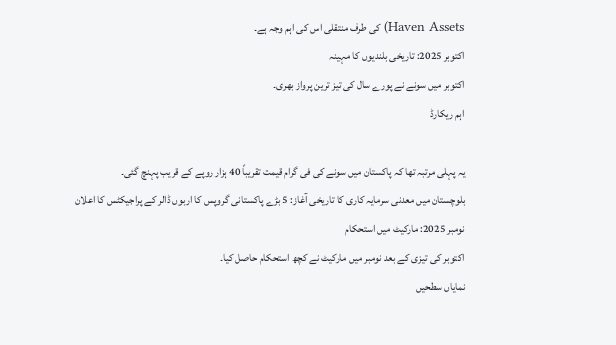Haven Assets) کی طرف منتقلی اس کی اہم وجہ ہے۔
اکتوبر 2025: تاریخی بلندیوں کا مہینہ
اکتوبر میں سونے نے پورے سال کی تیز ترین پرواز بھری۔
اہم ریکارڈ

یہ پہلی مرتبہ تھا کہ پاکستان میں سونے کی فی گرام قیمت تقریباً 40 ہزار روپے کے قریب پہنچ گئی۔
بلوچستان میں معدنی سرمایہ کاری کا تاریخی آغاز: 5 بڑے پاکستانی گروپس کا اربوں ڈالر کے پراجیکٹس کا اعلان
نومبر 2025: مارکیٹ میں استحکام
اکتوبر کی تیزی کے بعد نومبر میں مارکیٹ نے کچھ استحکام حاصل کیا۔
نمایاں سطحیں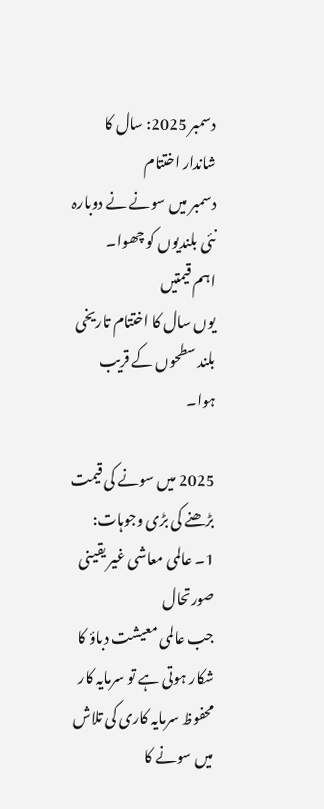دسمبر 2025: سال کا شاندار اختتام
دسمبر میں سونے نے دوبارہ نئی بلندیوں کو چھوا۔
اہم قیمتیں
یوں سال کا اختتام تاریخی بلند سطحوں کے قریب ہوا۔

2025 میں سونے کی قیمت بڑھنے کی بڑی وجوہات:
1۔ عالمی معاشی غیر یقینی صورتحال
جب عالمی معیشت دباؤ کا شکار ہوتی ہے تو سرمایہ کار محفوظ سرمایہ کاری کی تلاش میں سونے کا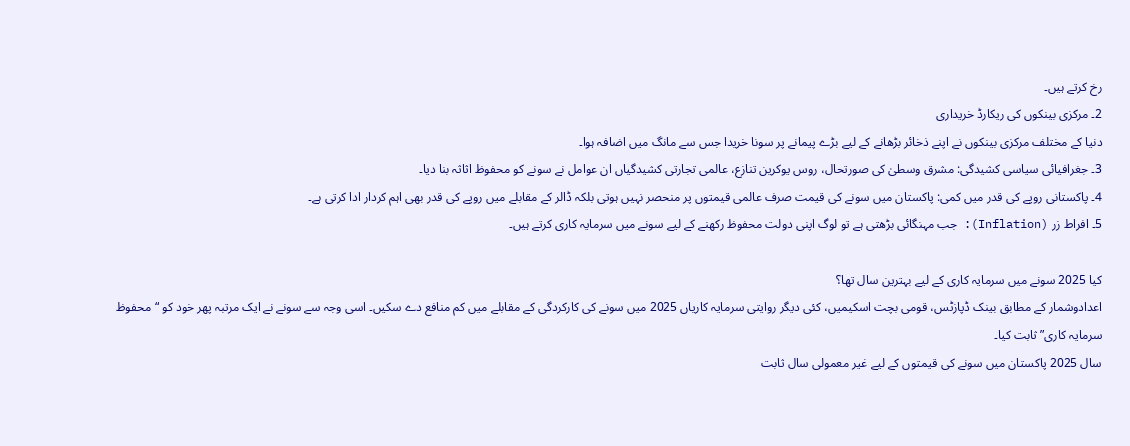رخ کرتے ہیں۔
2۔ مرکزی بینکوں کی ریکارڈ خریداری
دنیا کے مختلف مرکزی بینکوں نے اپنے ذخائر بڑھانے کے لیے بڑے پیمانے پر سونا خریدا جس سے مانگ میں اضافہ ہوا۔
3۔ جغرافیائی سیاسی کشیدگی: مشرق وسطیٰ کی صورتحال، روس یوکرین تنازع، عالمی تجارتی کشیدگیاں ان عوامل نے سونے کو محفوظ اثاثہ بنا دیا۔
4۔ پاکستانی روپے کی قدر میں کمی: پاکستان میں سونے کی قیمت صرف عالمی قیمتوں پر منحصر نہیں ہوتی بلکہ ڈالر کے مقابلے میں روپے کی قدر بھی اہم کردار ادا کرتی ہے۔
5۔ افراط زر (Inflation): جب مہنگائی بڑھتی ہے تو لوگ اپنی دولت محفوظ رکھنے کے لیے سونے میں سرمایہ کاری کرتے ہیں۔

کیا 2025 سونے میں سرمایہ کاری کے لیے بہترین سال تھا؟
اعدادوشمار کے مطابق بینک ڈپازٹس، قومی بچت اسکیمیں، کئی دیگر روایتی سرمایہ کاریاں 2025 میں سونے کی کارکردگی کے مقابلے میں کم منافع دے سکیں۔ اسی وجہ سے سونے نے ایک مرتبہ پھر خود کو “محفوظ سرمایہ کاری” ثابت کیا۔
سال 2025 پاکستان میں سونے کی قیمتوں کے لیے غیر معمولی سال ثابت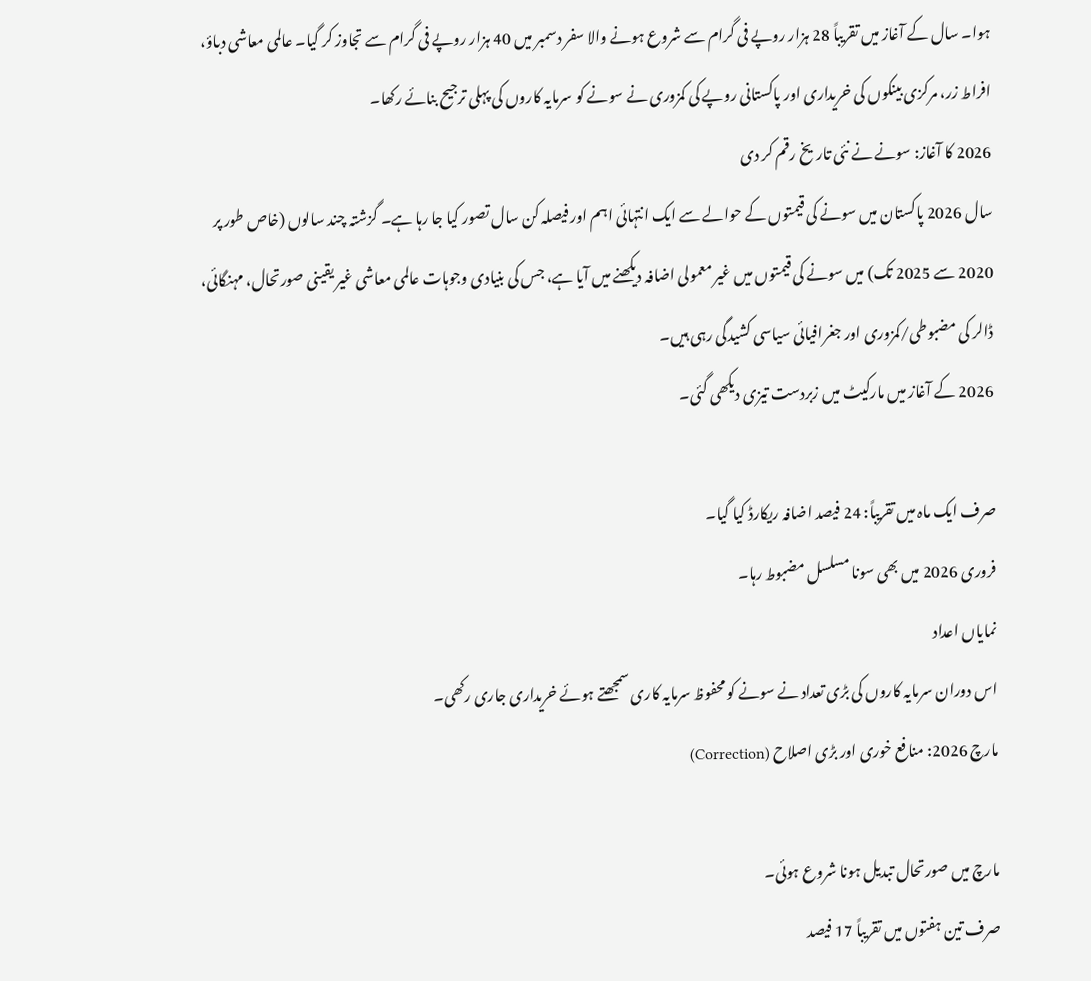ہوا۔ سال کے آغاز میں تقریباً 28 ہزار روپے فی گرام سے شروع ہونے والا سفر دسمبر میں 40 ہزار روپے فی گرام سے تجاوز کر گیا۔ عالمی معاشی دباؤ، افراط زر، مرکزی بینکوں کی خریداری اور پاکستانی روپے کی کمزوری نے سونے کو سرمایہ کاروں کی پہلی ترجیح بنائے رکھا۔
2026 کا آغاز: سونے نے نئی تاریخ رقم کر دی
سال 2026 پاکستان میں سونے کی قیمتوں کے حوالے سے ایک انتہائی اہم اور فیصلہ کن سال تصور کیا جا رہا ہے۔ گزشتہ چند سالوں (خاص طور پر 2020 سے 2025 تک) میں سونے کی قیمتوں میں غیر معمولی اضافہ دیکھنے میں آیا ہے، جس کی بنیادی وجوہات عالمی معاشی غیر یقینی صورتحال، مہنگائی، ڈالر کی مضبوطی/کمزوری اور جغرافیائی سیاسی کشیدگی رہی ہیں۔
2026 کے آغاز میں مارکیٹ میں زبردست تیزی دیکھی گئی۔

صرف ایک ماہ میں تقریباً: 24 فیصد اضافہ ریکارڈ کیا گیا۔
فروری 2026 میں بھی سونا مسلسل مضبوط رہا۔
نمایاں اعداد
اس دوران سرمایہ کاروں کی بڑی تعداد نے سونے کو محفوظ سرمایہ کاری سمجھتے ہوئے خریداری جاری رکھی۔
مارچ 2026: منافع خوری اور بڑی اصلاح (Correction)

مارچ میں صورتحال تبدیل ہونا شروع ہوئی۔
صرف تین ہفتوں میں تقریباً 17 فیصد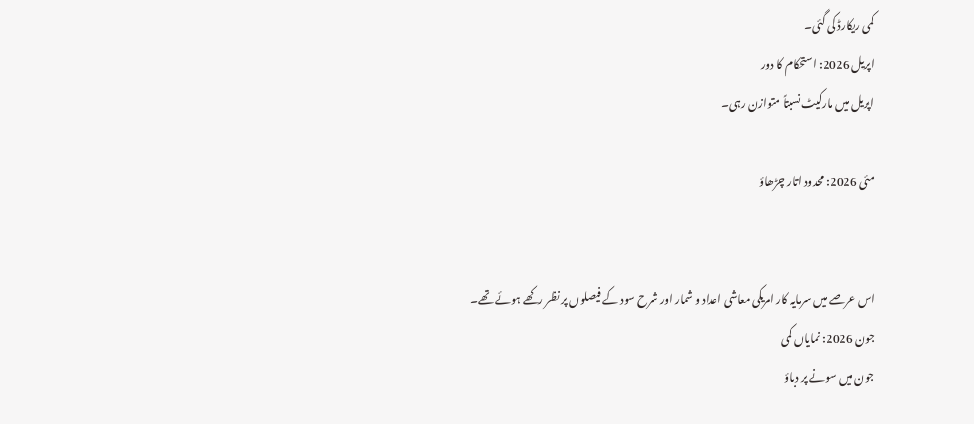کمی ریکارڈ کی گئی۔
اپریل 2026: استحکام کا دور
اپریل میں مارکیٹ نسبتاً متوازن رہی۔

مئی 2026: محدود اتار چڑھاؤ


اس عرصے میں سرمایہ کار امریکی معاشی اعداد و شمار اور شرح سود کے فیصلوں پر نظر رکھے ہوئے تھے۔
جون 2026: نمایاں کمی
جون میں سونے پر دباؤ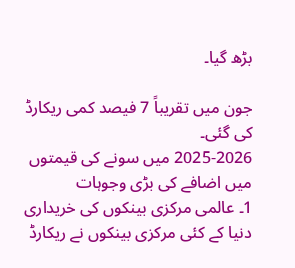بڑھ گیا۔

جون میں تقریباً 7 فیصد کمی ریکارڈ کی گئی۔
2025-2026 میں سونے کی قیمتوں میں اضافے کی بڑی وجوہات
1۔ عالمی مرکزی بینکوں کی خریداری
دنیا کے کئی مرکزی بینکوں نے ریکارڈ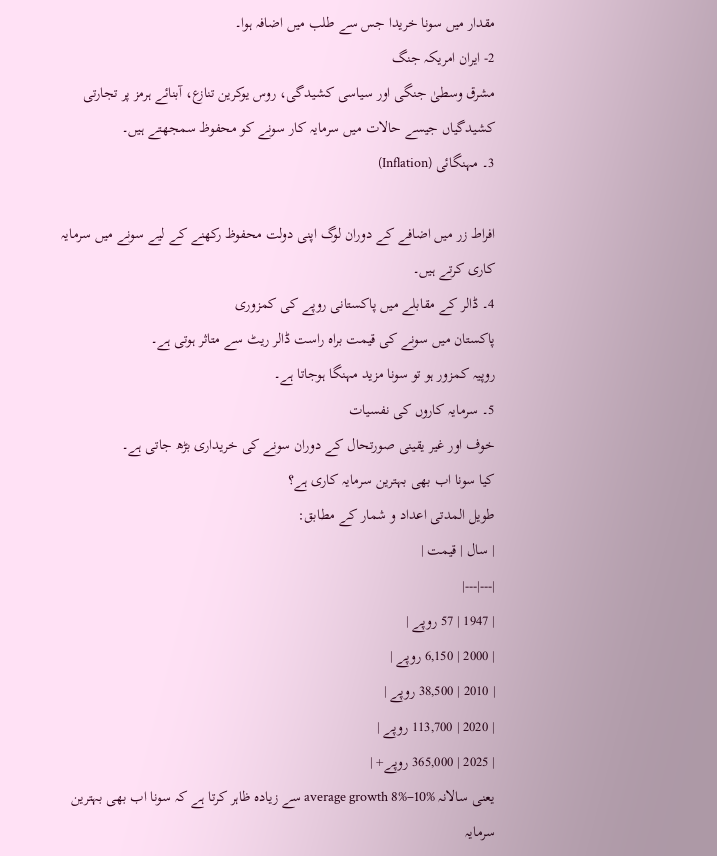مقدار میں سونا خریدا جس سے طلب میں اضافہ ہوا۔
2- ایران امریکہ جنگ
مشرق وسطیٰ جنگی اور سیاسی کشیدگی، روس یوکرین تنازع، آبنائے ہرمز پر تجارتی کشیدگیاں جیسے حالات میں سرمایہ کار سونے کو محفوظ سمجھتے ہیں۔
3۔ مہنگائی (Inflation)

افراط زر میں اضافے کے دوران لوگ اپنی دولت محفوظ رکھنے کے لیے سونے میں سرمایہ کاری کرتے ہیں۔
4۔ ڈالر کے مقابلے میں پاکستانی روپے کی کمزوری
پاکستان میں سونے کی قیمت براہ راست ڈالر ریٹ سے متاثر ہوتی ہے۔
روپیہ کمزور ہو تو سونا مزید مہنگا ہوجاتا ہے۔
5۔ سرمایہ کاروں کی نفسیات
خوف اور غیر یقینی صورتحال کے دوران سونے کی خریداری بڑھ جاتی ہے۔
کیا سونا اب بھی بہترین سرمایہ کاری ہے؟
طویل المدتی اعداد و شمار کے مطابق:
| سال | قیمت |
|---|---|
| 1947 | 57 روپے |
| 2000 | 6,150 روپے |
| 2010 | 38,500 روپے |
| 2020 | 113,700 روپے |
| 2025 | 365,000 روپے+ |
یعنی سالانہ average growth 8%–10% سے زیادہ ظاہر کرتا ہے کہ سونا اب بھی بہترین سرمایہ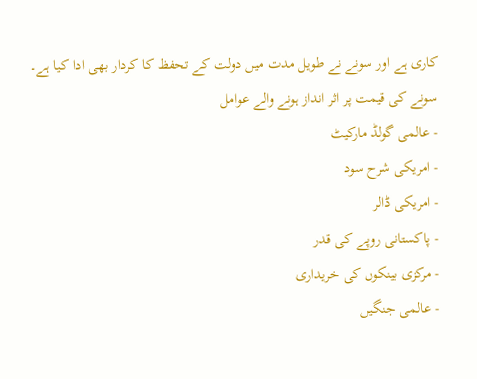کاری ہے اور سونے نے طویل مدت میں دولت کے تحفظ کا کردار بھی ادا کیا ہے۔
سونے کی قیمت پر اثر انداز ہونے والے عوامل
- عالمی گولڈ مارکیٹ
- امریکی شرح سود
- امریکی ڈالر
- پاکستانی روپے کی قدر
- مرکزی بینکوں کی خریداری
- عالمی جنگیں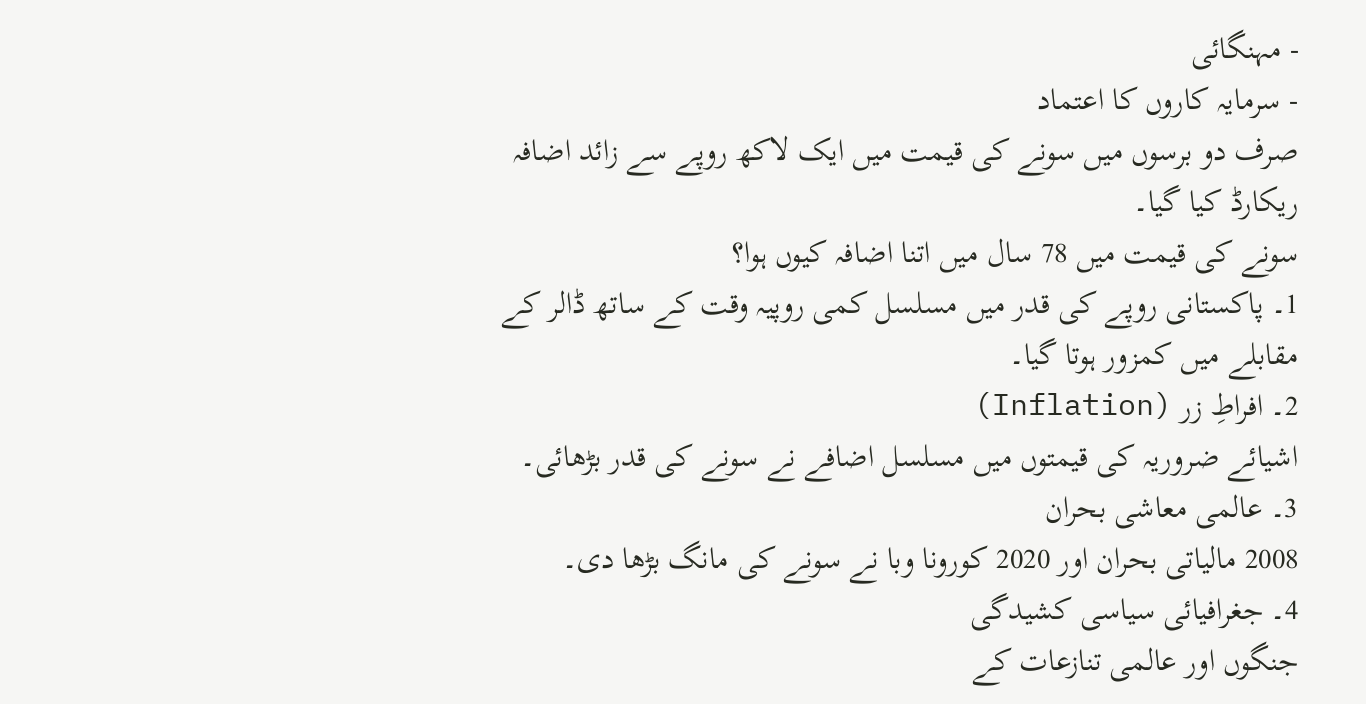- مہنگائی
- سرمایہ کاروں کا اعتماد
صرف دو برسوں میں سونے کی قیمت میں ایک لاکھ روپے سے زائد اضافہ ریکارڈ کیا گیا۔
سونے کی قیمت میں 78 سال میں اتنا اضافہ کیوں ہوا؟
1۔ پاکستانی روپے کی قدر میں مسلسل کمی روپیہ وقت کے ساتھ ڈالر کے مقابلے میں کمزور ہوتا گیا۔
2۔ افراطِ زر (Inflation)
اشیائے ضروریہ کی قیمتوں میں مسلسل اضافے نے سونے کی قدر بڑھائی۔
3۔ عالمی معاشی بحران
2008 مالیاتی بحران اور 2020 کورونا وبا نے سونے کی مانگ بڑھا دی۔
4۔ جغرافیائی سیاسی کشیدگی
جنگوں اور عالمی تنازعات کے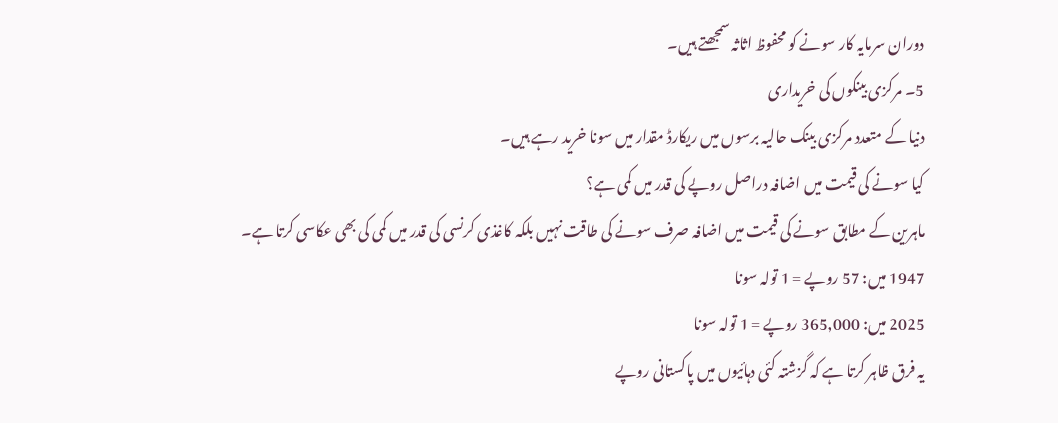دوران سرمایہ کار سونے کو محفوظ اثاثہ سمجھتے ہیں۔
5۔ مرکزی بینکوں کی خریداری
دنیا کے متعدد مرکزی بینک حالیہ برسوں میں ریکارڈ مقدار میں سونا خرید رہے ہیں۔
کیا سونے کی قیمت میں اضافہ دراصل روپے کی قدر میں کمی ہے؟
ماہرین کے مطابق سونے کی قیمت میں اضافہ صرف سونے کی طاقت نہیں بلکہ کاغذی کرنسی کی قدر میں کمی کی بھی عکاسی کرتا ہے۔
1947 میں: 57 روپے = 1 تولہ سونا
2025 میں: 365,000 روپے = 1 تولہ سونا
یہ فرق ظاہر کرتا ہے کہ گزشتہ کئی دہائیوں میں پاکستانی روپے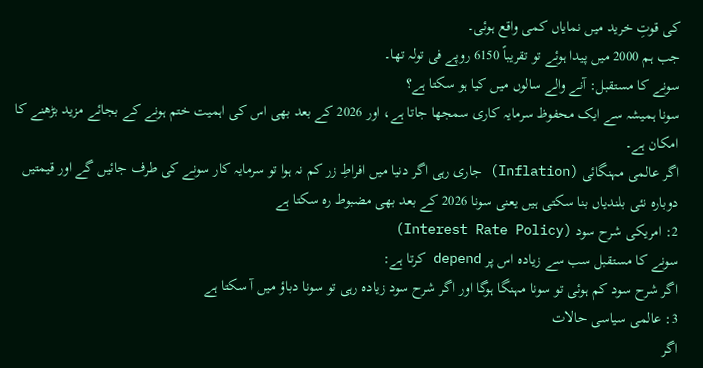کی قوتِ خرید میں نمایاں کمی واقع ہوئی۔
جب ہم 2000 میں پیدا ہوئے تو تقریباً 6150 روپے فی تولہ تھا۔
سونے کا مستقبل: آنے والے سالوں میں کیا ہو سکتا ہے؟
سونا ہمیشہ سے ایک محفوظ سرمایہ کاری سمجھا جاتا ہے، اور 2026 کے بعد بھی اس کی اہمیت ختم ہونے کے بجائے مزید بڑھنے کا امکان ہے۔
اگر عالمی مہنگائی (Inflation) جاری رہی اگر دنیا میں افراطِ زر کم نہ ہوا تو سرمایہ کار سونے کی طرف جائیں گے اور قیمتیں دوبارہ نئی بلندیاں بنا سکتی ہیں یعنی سونا 2026 کے بعد بھی مضبوط رہ سکتا ہے
2: امریکی شرح سود (Interest Rate Policy)
سونے کا مستقبل سب سے زیادہ اس پر depend کرتا ہے:
اگر شرح سود کم ہوئی تو سونا مہنگا ہوگا اور اگر شرح سود زیادہ رہی تو سونا دباؤ میں آ سکتا ہے
3: عالمی سیاسی حالات
اگر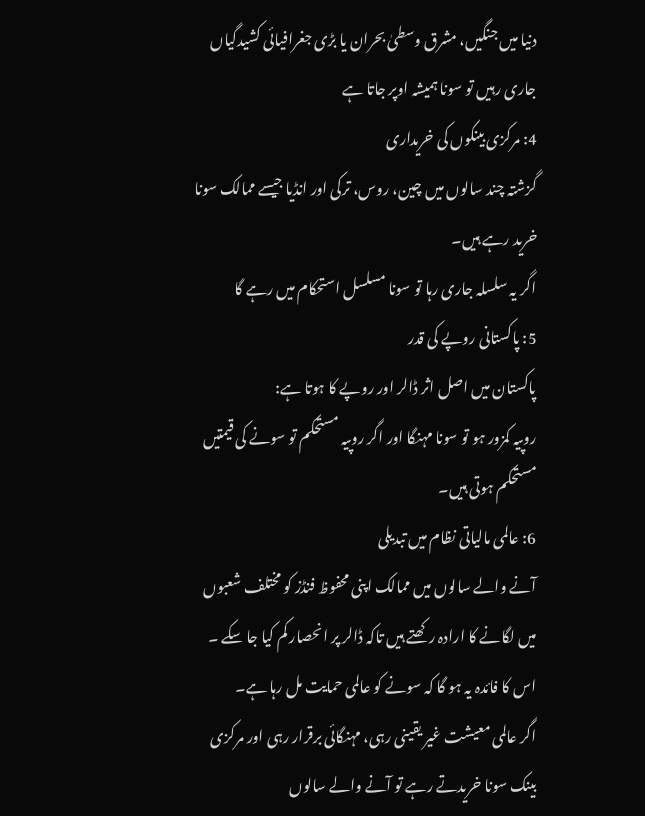دنیا میں جنگیں، مشرق وسطیٰ بحران یا بڑی جغرافیائی کشیدگیاں جاری رہیں تو سونا ہمیشہ اوپر جاتا ہے
4: مرکزی بینکوں کی خریداری
گزشتہ چند سالوں میں چین، روس، ترکی اور انڈیا جیسے ممالک سونا خرید رہے ہیں۔
اگر یہ سلسلہ جاری رہا تو سونا مسلسل استحکام میں رہے گا
5: پاکستانی روپے کی قدر
پاکستان میں اصل اثر ڈالر اور روپے کا ہوتا ہے:
روپیہ کمزور ہو تو سونا مہنگا اور اگر روپیہ مستحکم تو سونے کی قیمتیں مستحکم ہوتی ہیں۔
6: عالمی مالیاتی نظام میں تبدیلی
آنے والے سالوں میں ممالک اپنی محفوظ فنڈز کو مختلف شعبوں میں لگانے کا ارادہ رکھتے ہیں تاکہ ڈالر پر انحصار کم کیا جا سکے ۔ اس کا فائدہ یہ ہو گا کہ سونے کو عالمی حمایت مل رہا ہے۔
اگر عالمی معیشت غیر یقینی رہی، مہنگائی برقرار رہی اور مرکزی بینک سونا خریدتے رہے تو آنے والے سالوں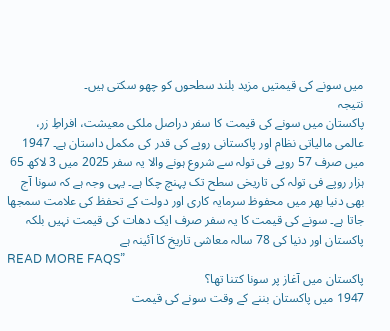میں سونے کی قیمتیں مزید بلند سطحوں کو چھو سکتی ہیں۔
نتیجہ
پاکستان میں سونے کی قیمت کا سفر دراصل ملکی معیشت، افراطِ زر، عالمی مالیاتی نظام اور پاکستانی روپے کی قدر کی مکمل داستان ہے۔ 1947 میں صرف 57 روپے فی تولہ سے شروع ہونے والا یہ سفر 2025 میں 3 لاکھ 65 ہزار روپے فی تولہ کی تاریخی سطح تک پہنچ چکا ہے۔ یہی وجہ ہے کہ سونا آج بھی دنیا بھر میں محفوظ سرمایہ کاری اور دولت کے تحفظ کی علامت سمجھا جاتا ہے۔ سونے کی قیمت کا یہ سفر صرف ایک دھات کی قیمت نہیں بلکہ پاکستان اور دنیا کی 78 سالہ معاشی تاریخ کا آئینہ ہے
READ MORE FAQS”
پاکستان میں آغاز پر سونا کتنا تھا؟
1947 میں پاکستان بننے کے وقت سونے کی قیمت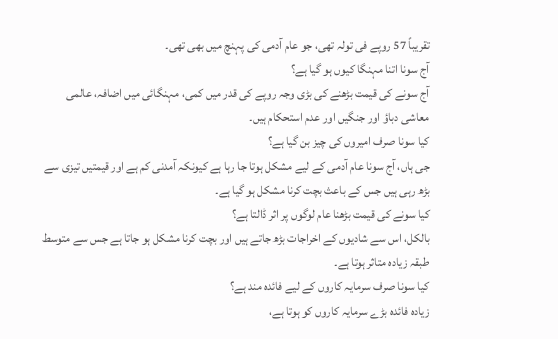تقریباً 57 روپے فی تولہ تھی، جو عام آدمی کی پہنچ میں بھی تھی۔
آج سونا اتنا مہنگا کیوں ہو گیا ہے؟
آج سونے کی قیمت بڑھنے کی بڑی وجہ روپے کی قدر میں کمی، مہنگائی میں اضافہ، عالمی معاشی دباؤ اور جنگیں اور عدم استحکام ہیں۔
کیا سونا صرف امیروں کی چیز بن گیا ہے؟
جی ہاں، آج سونا عام آدمی کے لیے مشکل ہوتا جا رہا ہے کیونکہ آمدنی کم ہے اور قیمتیں تیزی سے بڑھ رہی ہیں جس کے باعث بچت کرنا مشکل ہو گیا ہے۔
کیا سونے کی قیمت بڑھنا عام لوگوں پر اثر ڈالتا ہے؟
بالکل، اس سے شادیوں کے اخراجات بڑھ جاتے ہیں اور بچت کرنا مشکل ہو جاتا ہے جس سے متوسط طبقہ زیادہ متاثر ہوتا ہے۔
کیا سونا صرف سرمایہ کاروں کے لیے فائدہ مند ہے؟
زیادہ فائدہ بڑے سرمایہ کاروں کو ہوتا ہے،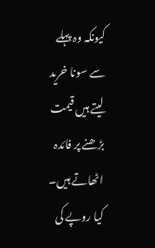کیونکہ وہ پہلے سے سونا خرید لیتے ہیں قیمت بڑھنے پر فائدہ اٹھاتے ہیں۔
کیا روپے کی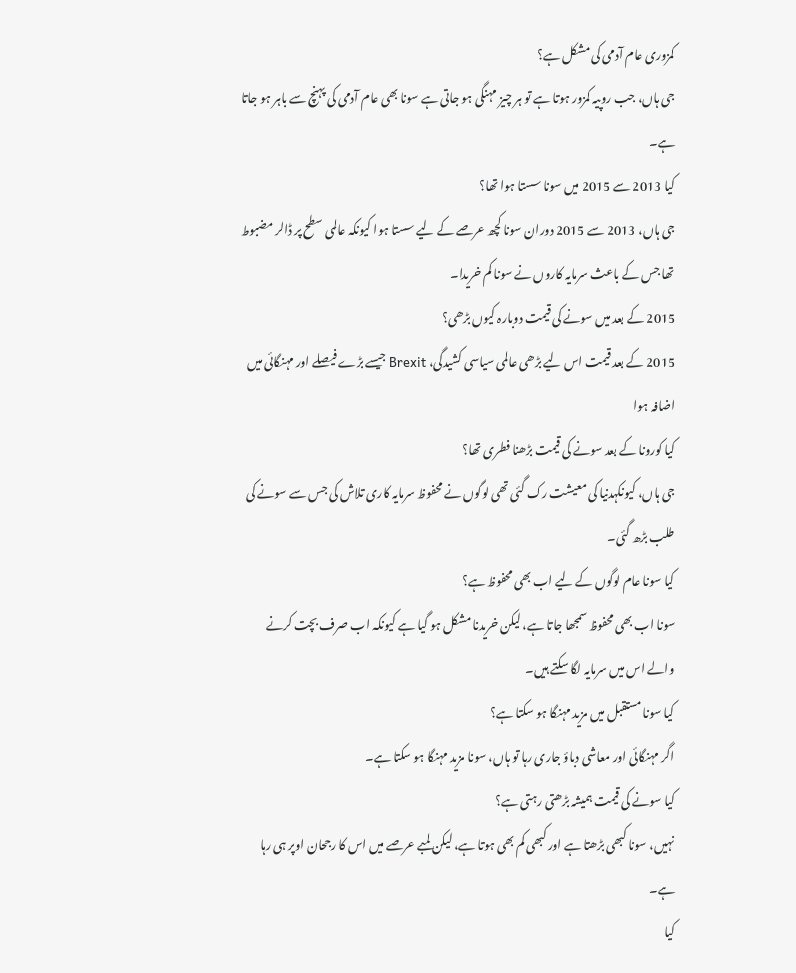کمزوری عام آدمی کی مشکل ہے؟
جی ہاں، جب روپیہ کمزور ہوتا ہے تو ہر چیز مہنگی ہو جاتی ہے سونا بھی عام آدمی کی پہنچ سے باہر ہو جاتا ہے۔
کیا 2013 سے 2015 میں سونا سستا ہوا تھا؟
جی ہاں، 2013 سے 2015 دوران سونا کچھ عرصے کے لیے سستا ہوا کیونکہ عالمی سطح پر ڈالر مضبوط تھا جس کے باعث سرمایہ کاروں نے سونا کم خریدا۔
2015 کے بعد میں سونے کی قیمت دوبارہ کیوں بڑھی؟
2015 کے بعد قیمت اس لیے بڑھی عالمی سیاسی کشیدگی، Brexit جیسے بڑے فیصلے اور مہنگائی میں اضافہ ہوا
کیا کورونا کے بعد سونے کی قیمت بڑھنا فطری تھا؟
جی ہاں، کیونکہدنیا کی معیشت رک گئی تھی لوگوں نے محفوظ سرمایہ کاری تلاش کی جس سے سونے کی طلب بڑھ گئی۔
کیا سونا عام لوگوں کے لیے اب بھی محفوظ ہے؟
سونا اب بھی محفوظ سمجھا جاتا ہے، لیکن خریدنا مشکل ہو گیا ہے کیونکہ اب صرف بچت کرنے والے اس میں سرمایہ لگا سکتے ہیں۔
کیا سونا مستقبل میں مزید مہنگا ہو سکتا ہے؟
اگر مہنگائی اور معاشی دباؤ جاری رہا تو ہاں، سونا مزید مہنگا ہو سکتا ہے۔
کیا سونے کی قیمت ہمیشہ بڑھتی رہتی ہے؟
نہیں، سونا کبھی بڑھتا ہے اور کبھی کم بھی ہوتا ہے، لیکن لمبے عرصے میں اس کا رجحان اوپر ہی رہا ہے۔
کیا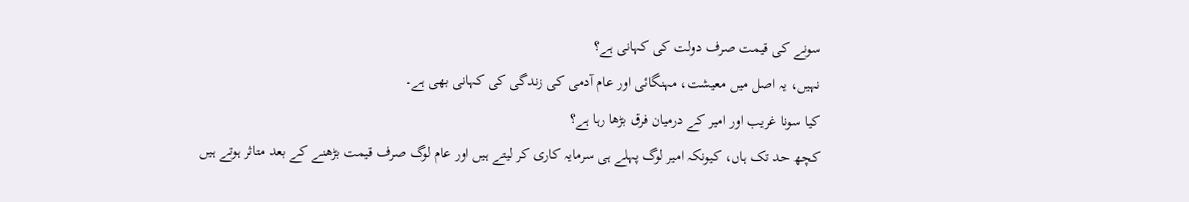سونے کی قیمت صرف دولت کی کہانی ہے؟
نہیں، یہ اصل میں معیشت، مہنگائی اور عام آدمی کی زندگی کی کہانی بھی ہے۔
کیا سونا غریب اور امیر کے درمیان فرق بڑھا رہا ہے؟
کچھ حد تک ہاں، کیونکہ امیر لوگ پہلے ہی سرمایہ کاری کر لیتے ہیں اور عام لوگ صرف قیمت بڑھنے کے بعد متاثر ہوتے ہیں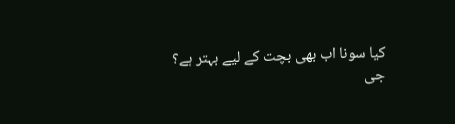کیا سونا اب بھی بچت کے لیے بہتر ہے؟
جی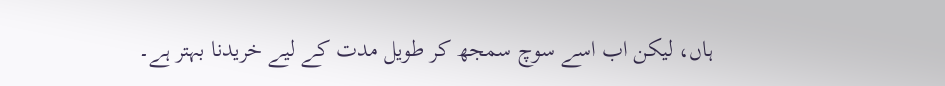ہاں، لیکن اب اسے سوچ سمجھ کر طویل مدت کے لیے خریدنا بہتر ہے۔